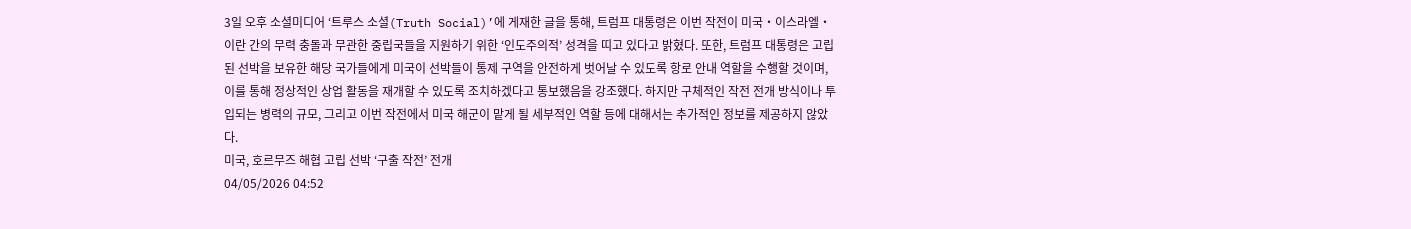3일 오후 소셜미디어 ‘트루스 소셜(Truth Social)’에 게재한 글을 통해, 트럼프 대통령은 이번 작전이 미국‧이스라엘‧이란 간의 무력 충돌과 무관한 중립국들을 지원하기 위한 ‘인도주의적’ 성격을 띠고 있다고 밝혔다. 또한, 트럼프 대통령은 고립된 선박을 보유한 해당 국가들에게 미국이 선박들이 통제 구역을 안전하게 벗어날 수 있도록 항로 안내 역할을 수행할 것이며, 이를 통해 정상적인 상업 활동을 재개할 수 있도록 조치하겠다고 통보했음을 강조했다. 하지만 구체적인 작전 전개 방식이나 투입되는 병력의 규모, 그리고 이번 작전에서 미국 해군이 맡게 될 세부적인 역할 등에 대해서는 추가적인 정보를 제공하지 않았다.
미국, 호르무즈 해협 고립 선박 ‘구출 작전’ 전개
04/05/2026 04:52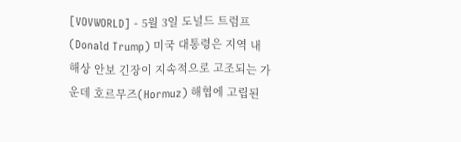[VOVWORLD] - 5월 3일 도널드 트럼프(Donald Trump) 미국 대통령은 지역 내 해상 안보 긴장이 지속적으로 고조되는 가운데 호르무즈(Hormuz) 해협에 고립된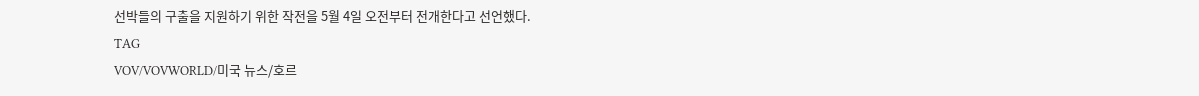선박들의 구출을 지원하기 위한 작전을 5월 4일 오전부터 전개한다고 선언했다.
TAG
VOV/VOVWORLD/미국 뉴스/호르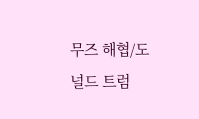무즈 해협/도널드 트럼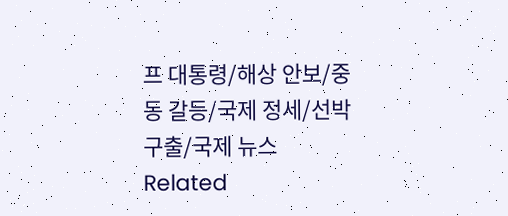프 대통령/해상 안보/중동 갈등/국제 정세/선박 구출/국제 뉴스
Related